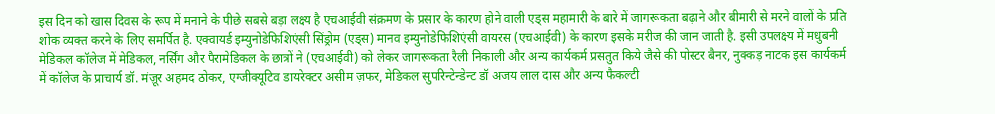इस दिन को खास दिवस के रूप में मनाने के पीछे सबसे बड़ा लक्ष्य है एचआईवी संक्रमण के प्रसार के कारण होने वाली एड्स महामारी के बारे में जागरूकता बढ़ाने और बीमारी से मरने वालों के प्रति शोक व्यक्त करने के लिए समर्पित है. एक्वायर्ड इम्युनोडेफिशिएंसी सिंड्रोम (एड्स) मानव इम्युनोडेफिशिएंसी वायरस (एचआईवी) के कारण इसके मरीज की जान जाती है. इसी उपलक्ष्य में मधुबनी मेडिकल कॉलेज में मेडिकल, नर्सिंग और पैरामेडिकल के छात्रों ने (एचआईवी) को लेकर जागरूकता रैली निकाली और अन्य कार्यकर्म प्रसतुत किये जैसे की पोस्टर बैनर, नुक्कड़ नाटक इस कार्यकर्म में कॉलेज के प्राचार्य डॉ. मंज़ूर अहमद ठोकर, एग्जीक्यूटिव डायरेक्टर असीम ज़फर, मेडिकल सुपरिन्टेन्डेन्ट डॉ अजय लाल दास और अन्य फैकल्टी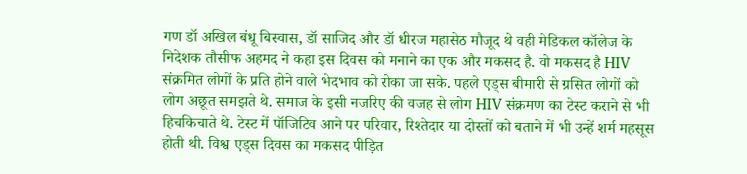गण डॉ अखिल बंधू बिस्वास, डॉ साजिद और डॉ धीरज महासेठ मौजूद थे वही मेडिकल कॉलेज के निदेशक तौसीफ अहमद ने कहा इस दिवस को मनाने का एक और मकसद है. वो मकसद है HIV संक्रमित लोगों के प्रति होने वाले भेदभाव को रोका जा सके. पहले एड्स बीमारी से ग्रसित लोगों को लोग अछूत समझते थे. समाज के इसी नजरिए की वजह से लोग HIV संक्रमण का टेस्ट कराने से भी हिचकिचाते थे. टेस्ट में पॉजिटिव आने पर परिवार, रिश्तेदार या दोस्तों को बताने में भी उन्हें शर्म महसूस होती थी. विश्व एड्स दिवस का मकसद पीड़ित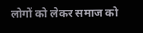लोगों को लेकर समाज को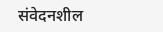संवेदनशील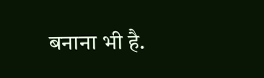बनाना भी है.